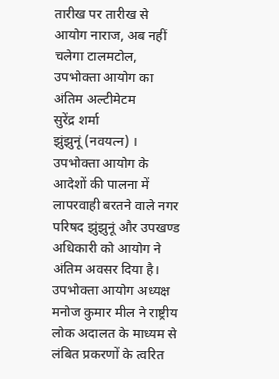तारीख पर तारीख से आयोग नाराज, अब नहीं चलेगा टालमटोल, उपभोक्ता आयोग का अंतिम अल्टीमेटम
सुरेंद्र शर्मा
झुंझुनूं (नवयत्न) । उपभोक्ता आयोग के आदेशों की पालना में लापरवाही बरतने वाले नगर परिषद झुंझुनूं और उपखण्ड अधिकारी को आयोग ने अंतिम अवसर दिया है। उपभोक्ता आयोग अध्यक्ष मनोज कुमार मील ने राष्ट्रीय लोक अदालत के माध्यम से लंबित प्रकरणों के त्वरित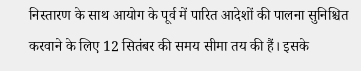निस्तारण के साथ आयोग के पूर्व में पारित आदेशों की पालना सुनिश्चित करवाने के लिए 12 सितंबर की समय सीमा तय की हैं। इसके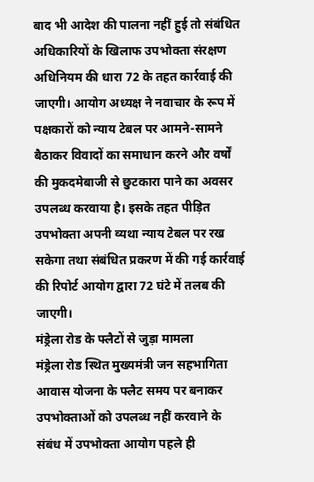बाद भी आदेश की पालना नहीं हुई तो संबंधित अधिकारियों के खिलाफ उपभोक्ता संरक्षण अधिनियम की धारा 72 के तहत कार्रवाई की जाएगी। आयोग अध्यक्ष ने नवाचार के रूप में पक्षकारों को न्याय टेबल पर आमने-सामने बैठाकर विवादों का समाधान करने और वर्षों की मुकदमेबाजी से छुटकारा पाने का अवसर उपलब्ध करवाया है। इसके तहत पीड़ित उपभोक्ता अपनी व्यथा न्याय टेबल पर रख सकेगा तथा संबंधित प्रकरण में की गई कार्रवाई की रिपोर्ट आयोग द्वारा 72 घंटे में तलब की जाएगी।
मंड्रेला रोड के फ्लैटों से जुड़ा मामला
मंड्रेला रोड स्थित मुख्यमंत्री जन सहभागिता आवास योजना के फ्लैट समय पर बनाकर उपभोक्ताओं को उपलब्ध नहीं करवाने के संबंध में उपभोक्ता आयोग पहले ही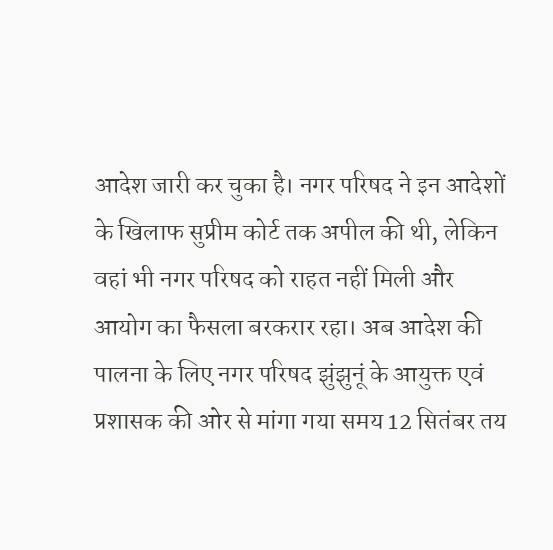आदेश जारी कर चुका है। नगर परिषद ने इन आदेशों के खिलाफ सुप्रीम कोर्ट तक अपील की थी, लेकिन वहां भी नगर परिषद को राहत नहीं मिली और आयोग का फैसला बरकरार रहा। अब आदेश की पालना के लिए नगर परिषद झुंझुनूं के आयुक्त एवं प्रशासक की ओर से मांगा गया समय 12 सितंबर तय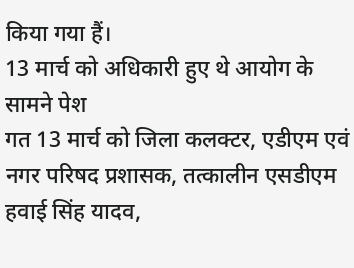किया गया हैं।
13 मार्च को अधिकारी हुए थे आयोग के सामने पेश
गत 13 मार्च को जिला कलक्टर, एडीएम एवं नगर परिषद प्रशासक, तत्कालीन एसडीएम हवाई सिंह यादव,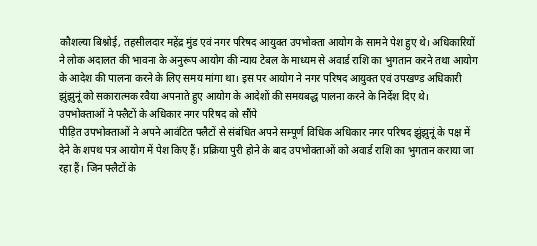कौशल्या बिश्नोई, तहसीलदार महेंद्र मुंड एवं नगर परिषद आयुक्त उपभोक्ता आयोग के सामने पेश हुए थे। अधिकारियों ने लोक अदालत की भावना के अनुरूप आयोग की न्याय टेबल के माध्यम से अवार्ड राशि का भुगतान करने तथा आयोग के आदेश की पालना करने के लिए समय मांगा था। इस पर आयोग ने नगर परिषद आयुक्त एवं उपखण्ड अधिकारी झुंझुनूं को सकारात्मक रवैया अपनाते हुए आयोग के आदेशों की समयबद्ध पालना करने के निर्देश दिए थे।
उपभोक्ताओं ने फ्लैटों के अधिकार नगर परिषद को सौंपे
पीड़ित उपभोक्ताओं ने अपने आवंटित फ्लैटों से संबंधित अपने सम्पूर्ण विधिक अधिकार नगर परिषद झुंझुनूं के पक्ष में देने के शपथ पत्र आयोग में पेश किए हैं। प्रक्रिया पुरी होने के बाद उपभोक्ताओं को अवार्ड राशि का भुगतान कराया जा रहा हैं। जिन फ्लैटों के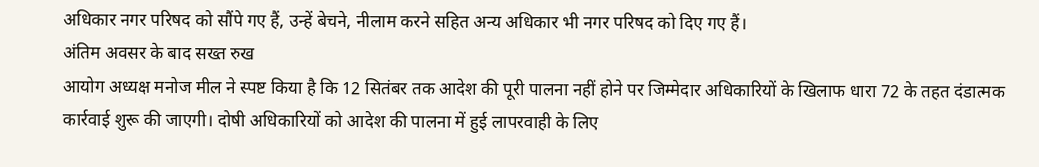अधिकार नगर परिषद को सौंपे गए हैं, उन्हें बेचने, नीलाम करने सहित अन्य अधिकार भी नगर परिषद को दिए गए हैं।
अंतिम अवसर के बाद सख्त रुख
आयोग अध्यक्ष मनोज मील ने स्पष्ट किया है कि 12 सितंबर तक आदेश की पूरी पालना नहीं होने पर जिम्मेदार अधिकारियों के खिलाफ धारा 72 के तहत दंडात्मक कार्रवाई शुरू की जाएगी। दोषी अधिकारियों को आदेश की पालना में हुई लापरवाही के लिए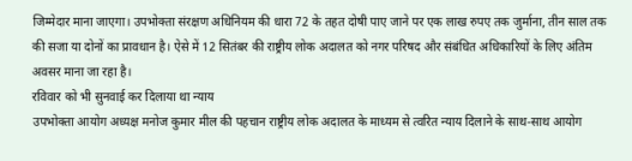जिम्मेदार माना जाएगा। उपभोक्ता संरक्षण अधिनियम की धारा 72 के तहत दोषी पाए जाने पर एक लाख रुपए तक जुर्माना, तीन साल तक की सजा या दोनों का प्रावधान है। ऐसे में 12 सितंबर की राष्ट्रीय लोक अदालत को नगर परिषद और संबंधित अधिकारियों के लिए अंतिम अवसर माना जा रहा है।
रविवार को भी सुनवाई कर दिलाया था न्याय
उपभोक्ता आयोग अध्यक्ष मनोज कुमार मील की पहचान राष्ट्रीय लोक अदालत के माध्यम से त्वरित न्याय दिलाने के साथ-साथ आयोग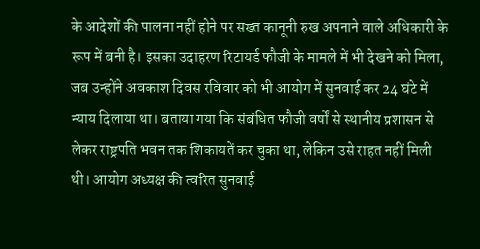के आदेशों की पालना नहीं होने पर सख्त कानूनी रुख अपनाने वाले अधिकारी के रूप में बनी है। इसका उदाहरण रिटायर्ड फौजी के मामले में भी देखने को मिला, जब उन्होंने अवकाश दिवस रविवार को भी आयोग में सुनवाई कर 24 घंटे में न्याय दिलाया था। बताया गया कि संबंधित फौजी वर्षों से स्थानीय प्रशासन से लेकर राष्ट्रपति भवन तक शिकायतें कर चुका था, लेकिन उसे राहत नहीं मिली थी। आयोग अध्यक्ष की त्वरित सुनवाई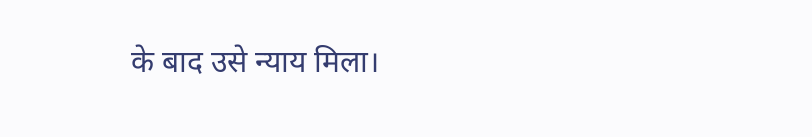के बाद उसे न्याय मिला।